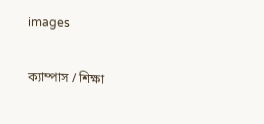images

ক্যাম্পাস / শিক্ষা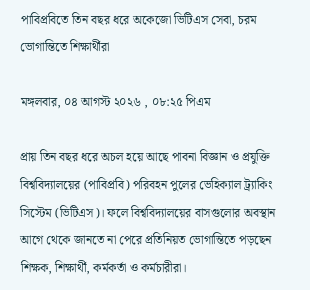পাবিপ্রবিতে তিন বছর ধরে অকেজো ভিটিএস সেবা, চরম ভোগান্তিতে শিক্ষার্থীরা

মঙ্গলবার, ০৪ আগস্ট ২০২৬ , ০৮:২৫ পিএম

প্রায় তিন বছর ধরে অচল হয়ে আছে পাবনা বিজ্ঞান ও প্রযুক্তি বিশ্ববিদ্যালয়ের (পাবিপ্রবি) পরিবহন পুলের ভেহিক্যাল ট্র্যাকিং সিস্টেম (ভিটিএস)। ফলে বিশ্ববিদ্যালয়ের বাসগুলোর অবস্থান আগে থেকে জানতে না পেরে প্রতিনিয়ত ভোগান্তিতে পড়ছেন শিক্ষক, শিক্ষার্থী, কর্মকর্তা ও কর্মচারীরা।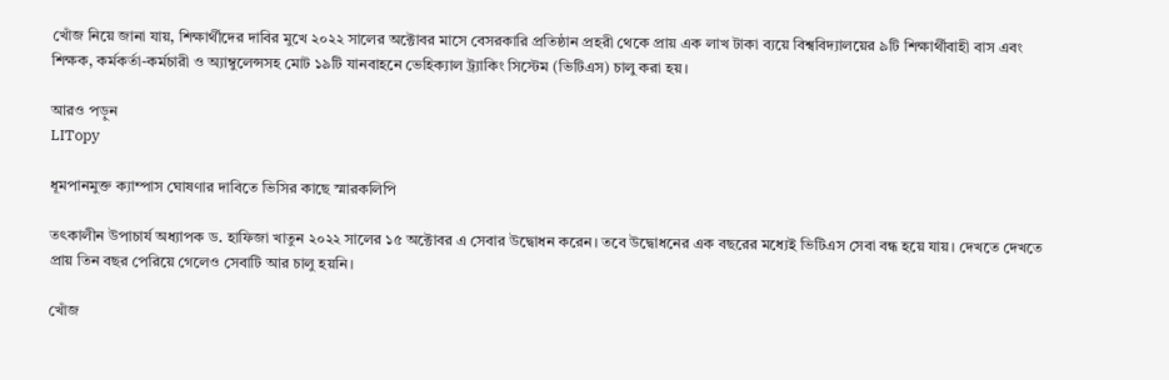খোঁজ নিয়ে জানা যায়, শিক্ষার্থীদের দাবির মুখে ২০২২ সালের অক্টোবর মাসে বেসরকারি প্রতিষ্ঠান প্রহরী থেকে প্রায় এক লাখ টাকা ব্যয়ে বিশ্ববিদ্যালয়ের ৯টি শিক্ষার্থীবাহী বাস এবং শিক্ষক, কর্মকর্তা-কর্মচারী ও অ্যাম্বুলেন্সসহ মোট ১৯টি যানবাহনে ভেহিক্যাল ট্র্যাকিং সিস্টেম (ভিটিএস) চালু করা হয়।

আরও পড়ুন
LITopy

ধূমপানমুক্ত ক্যাম্পাস ঘোষণার দাবিতে ভিসির কাছে স্মারকলিপি

তৎকালীন উপাচার্য অধ্যাপক ড. হাফিজা খাতুন ২০২২ সালের ১৫ অক্টোবর এ সেবার উদ্বোধন করেন। তবে উদ্বোধনের এক বছরের মধ্যেই ভিটিএস সেবা বন্ধ হয়ে যায়। দেখতে দেখতে প্রায় তিন বছর পেরিয়ে গেলেও সেবাটি আর চালু হয়নি।

খোঁজ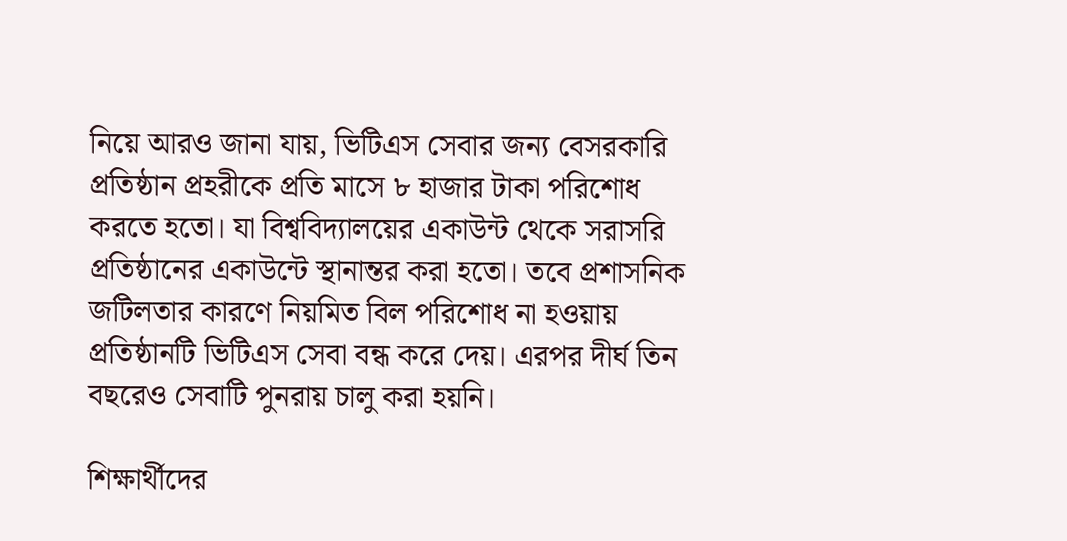নিয়ে আরও জানা যায়, ভিটিএস সেবার জন্য বেসরকারি প্রতিষ্ঠান প্রহরীকে প্রতি মাসে ৮ হাজার টাকা পরিশোধ করতে হতো। যা বিশ্ববিদ্যালয়ের একাউন্ট থেকে সরাসরি প্রতিষ্ঠানের একাউন্টে স্থানান্তর করা হতো। তবে প্রশাসনিক জটিলতার কারণে নিয়মিত বিল পরিশোধ না হওয়ায় প্রতিষ্ঠানটি ভিটিএস সেবা বন্ধ করে দেয়। এরপর দীর্ঘ তিন বছরেও সেবাটি পুনরায় চালু করা হয়নি।

শিক্ষার্থীদের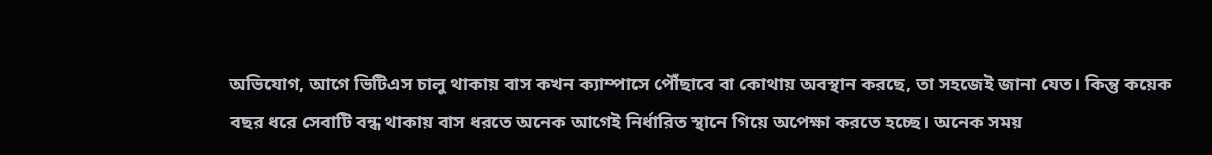অভিযোগ, আগে ভিটিএস চালু থাকায় বাস কখন ক্যাম্পাসে পৌঁছাবে বা কোথায় অবস্থান করছে, তা সহজেই জানা যেত। কিন্তু কয়েক বছর ধরে সেবাটি বন্ধ থাকায় বাস ধরতে অনেক আগেই নির্ধারিত স্থানে গিয়ে অপেক্ষা করতে হচ্ছে। অনেক সময়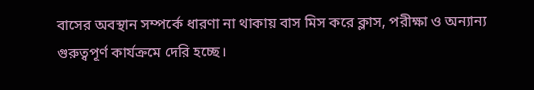বাসের অবস্থান সম্পর্কে ধারণা না থাকায় বাস মিস করে ক্লাস, পরীক্ষা ও অন্যান্য গুরুত্বপূর্ণ কার্যক্রমে দেরি হচ্ছে।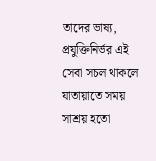তাদের ভাষ্য, প্রযুক্তিনির্ভর এই সেবা সচল থাকলে যাতায়াতে সময় সাশ্রয় হতো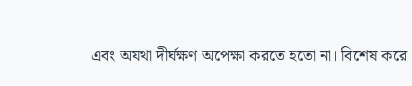এবং অযথা দীর্ঘক্ষণ অপেক্ষা করতে হতো না। বিশেষ করে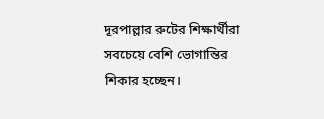দূরপাল্লার রুটের শিক্ষার্থীরা সবচেয়ে বেশি ভোগান্তির শিকার হচ্ছেন।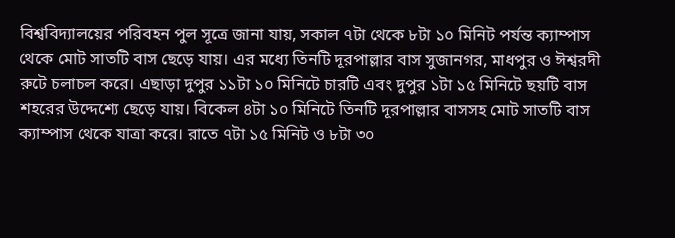বিশ্ববিদ্যালয়ের পরিবহন পুল সূত্রে জানা যায়, সকাল ৭টা থেকে ৮টা ১০ মিনিট পর্যন্ত ক্যাম্পাস থেকে মোট সাতটি বাস ছেড়ে যায়। এর মধ্যে তিনটি দূরপাল্লার বাস সুজানগর, মাধপুর ও ঈশ্বরদী রুটে চলাচল করে। এছাড়া দুপুর ১১টা ১০ মিনিটে চারটি এবং দুপুর ১টা ১৫ মিনিটে ছয়টি বাস শহরের উদ্দেশ্যে ছেড়ে যায়। বিকেল ৪টা ১০ মিনিটে তিনটি দূরপাল্লার বাসসহ মোট সাতটি বাস ক্যাম্পাস থেকে যাত্রা করে। রাতে ৭টা ১৫ মিনিট ও ৮টা ৩০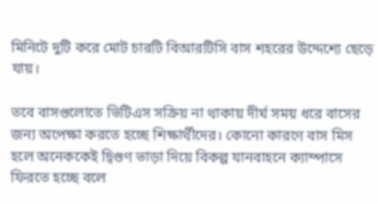মিনিটে দুটি করে মোট চারটি বিআরটিসি বাস শহরের উদ্দেশ্যে ছেড়ে যায়।

তবে বাসগুলোতে ভিটিএস সক্রিয় না থাকায় দীর্ঘ সময় ধরে বাসের জন্য অপেক্ষা করতে হচ্ছে শিক্ষার্থীদের। কোনো কারণে বাস মিস হলে অনেককেই দ্বিগুণ ভাড়া দিয়ে বিকল্প যানবাহনে ক্যাম্পাসে ফিরতে হচ্ছে বলে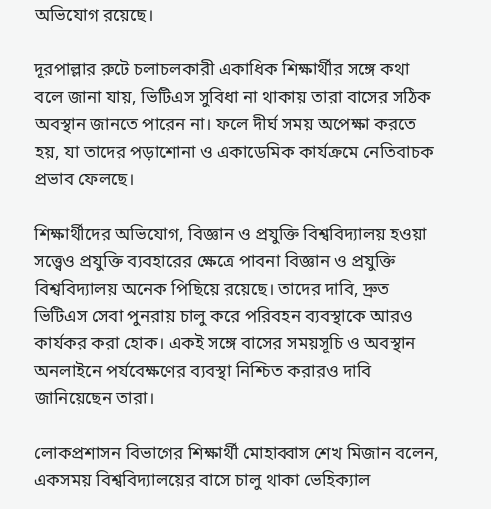অভিযোগ রয়েছে।

দূরপাল্লার রুটে চলাচলকারী একাধিক শিক্ষার্থীর সঙ্গে কথা বলে জানা যায়, ভিটিএস সুবিধা না থাকায় তারা বাসের সঠিক অবস্থান জানতে পারেন না। ফলে দীর্ঘ সময় অপেক্ষা করতে হয়, যা তাদের পড়াশোনা ও একাডেমিক কার্যক্রমে নেতিবাচক প্রভাব ফেলছে।

শিক্ষার্থীদের অভিযোগ, বিজ্ঞান ও প্রযুক্তি বিশ্ববিদ্যালয় হওয়া সত্ত্বেও প্রযুক্তি ব্যবহারের ক্ষেত্রে পাবনা বিজ্ঞান ও প্রযুক্তি বিশ্ববিদ্যালয় অনেক পিছিয়ে রয়েছে। তাদের দাবি, দ্রুত ভিটিএস সেবা পুনরায় চালু করে পরিবহন ব্যবস্থাকে আরও কার্যকর করা হোক। একই সঙ্গে বাসের সময়সূচি ও অবস্থান অনলাইনে পর্যবেক্ষণের ব্যবস্থা নিশ্চিত করারও দাবি জানিয়েছেন তারা।

লোকপ্রশাসন বিভাগের শিক্ষার্থী মোহাব্বাস শেখ মিজান বলেন, একসময় বিশ্ববিদ্যালয়ের বাসে চালু থাকা ভেহিক্যাল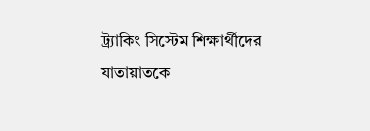ট্র্যাকিং সিস্টেম শিক্ষার্থীদের যাতায়াতকে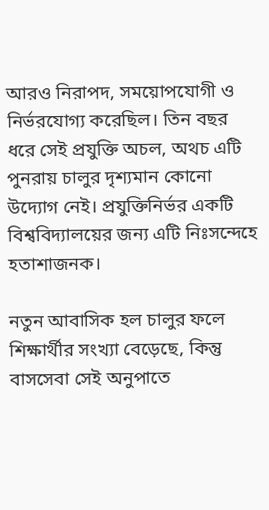আরও নিরাপদ, সময়োপযোগী ও নির্ভরযোগ্য করেছিল। তিন বছর ধরে সেই প্রযুক্তি অচল, অথচ এটি পুনরায় চালুর দৃশ্যমান কোনো উদ্যোগ নেই। প্রযুক্তিনির্ভর একটি বিশ্ববিদ্যালয়ের জন্য এটি নিঃসন্দেহে হতাশাজনক।

নতুন আবাসিক হল চালুর ফলে শিক্ষার্থীর সংখ্যা বেড়েছে, কিন্তু বাসসেবা সেই অনুপাতে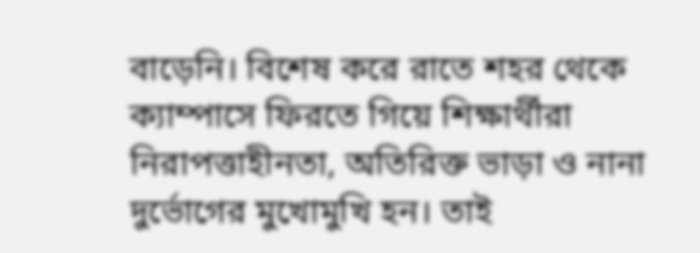বাড়েনি। বিশেষ করে রাতে শহর থেকে ক্যাম্পাসে ফিরতে গিয়ে শিক্ষার্থীরা নিরাপত্তাহীনতা, অতিরিক্ত ভাড়া ও নানা দুর্ভোগের মুখোমুখি হন। তাই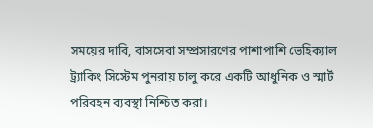সময়ের দাবি, বাসসেবা সম্প্রসারণের পাশাপাশি ভেহিক্যাল ট্র্যাকিং সিস্টেম পুনরায় চালু করে একটি আধুনিক ও স্মার্ট পরিবহন ব্যবস্থা নিশ্চিত করা।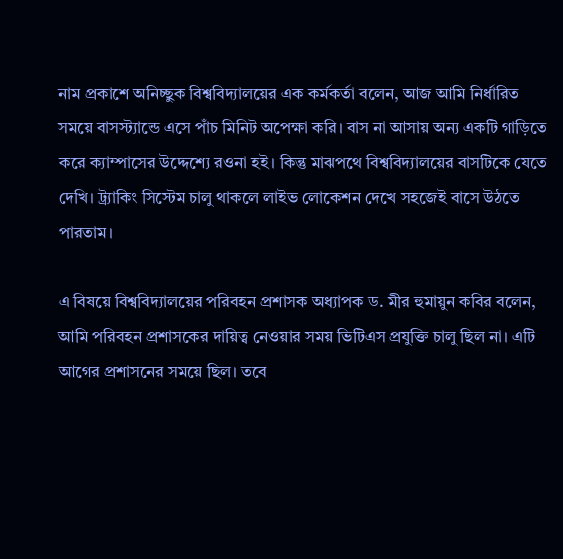নাম প্রকাশে অনিচ্ছুক বিশ্ববিদ্যালয়ের এক কর্মকর্তা বলেন, আজ আমি নির্ধারিত সময়ে বাসস্ট্যান্ডে এসে পাঁচ মিনিট অপেক্ষা করি। বাস না আসায় অন্য একটি গাড়িতে করে ক্যাম্পাসের উদ্দেশ্যে রওনা হই। কিন্তু মাঝপথে বিশ্ববিদ্যালয়ের বাসটিকে যেতে দেখি। ট্র্যাকিং সিস্টেম চালু থাকলে লাইভ লোকেশন দেখে সহজেই বাসে উঠতে পারতাম।

এ বিষয়ে বিশ্ববিদ্যালয়ের পরিবহন প্রশাসক অধ্যাপক ড. মীর হুমায়ুন কবির বলেন, আমি পরিবহন প্রশাসকের দায়িত্ব নেওয়ার সময় ভিটিএস প্রযুক্তি চালু ছিল না। এটি আগের প্রশাসনের সময়ে ছিল। তবে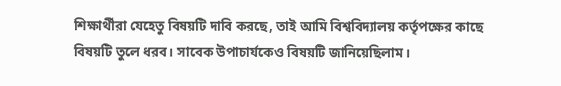শিক্ষার্থীরা যেহেতু বিষয়টি দাবি করছে, তাই আমি বিশ্ববিদ্যালয় কর্তৃপক্ষের কাছে বিষয়টি তুলে ধরব। সাবেক উপাচার্যকেও বিষয়টি জানিয়েছিলাম।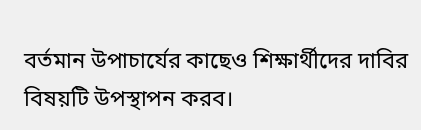বর্তমান উপাচার্যের কাছেও শিক্ষার্থীদের দাবির বিষয়টি উপস্থাপন করব।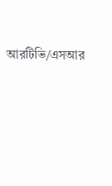আরটিভি/এসআর